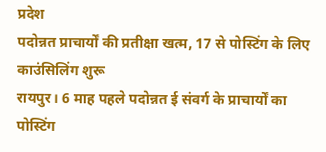प्रदेश
पदोन्नत प्राचार्यों की प्रतीक्षा खत्म, 17 से पोस्टिंग के लिए काउंसिलिंग शुरू
रायपुर। 6 माह पहले पदोन्नत ई संवर्ग के प्राचार्यों का पोस्टिंग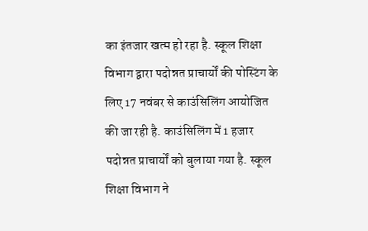का इंतजार खत्म हो रहा है. स्कूल शिक्षा विभाग द्वारा पदोन्नत प्राचार्यों की पोस्टिंग के लिए 17 नवंबर से काउंसिलिंग आयोजित की जा रही है. काउंसिलिंग में 1 हजार पदोन्नत प्राचार्यों को बुलाया गया है. स्कूल शिक्षा विभाग ने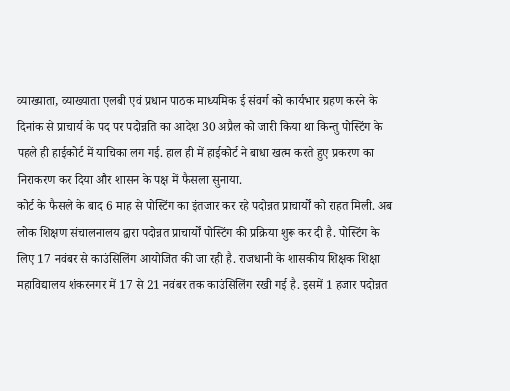व्याख्याता, व्याख्याता एलबी एवं प्रधान पाठक माध्यमिक ई संवर्ग को कार्यभार ग्रहण करने के दिनांक से प्राचार्य के पद पर पदोन्नति का आदेश 30 अप्रैल को जारी किया था किन्तु पोस्टिंग के पहले ही हाईकोर्ट में याचिका लग गई. हाल ही में हाईकोर्ट ने बाधा खत्म करते हुए प्रकरण का निराकरण कर दिया और शासन के पक्ष में फैसला सुनाया.
कोर्ट के फैसले के बाद 6 माह से पोस्टिंग का इंतजार कर रहे पदोन्नत प्राचार्यों को राहत मिली. अब लोक शिक्षण संचालनालय द्वारा पदोन्नत प्राचार्यों पोस्टिंग की प्रक्रिया शुरू कर दी है. पोस्टिंग के लिए 17 नवंबर से काउंसिलिंग आयोजित की जा रही है. राजधानी के शासकीय शिक्षक शिक्षा महाविद्यालय शंकरनगर में 17 से 21 नवंबर तक काउंसिलिंग रखी गई है. इसमें 1 हजार पदोन्नत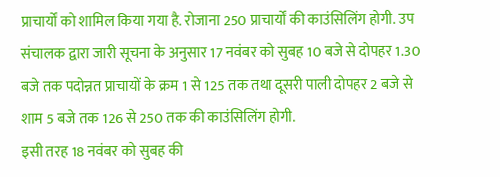प्राचार्यों को शामिल किया गया है. रोजाना 250 प्राचार्यों की काउंसिलिंग होगी. उप संचालक द्वारा जारी सूचना के अनुसार 17 नवंबर को सुबह 10 बजे से दोपहर 1.30 बजे तक पदोन्नत प्राचायों के क्रम 1 से 125 तक तथा दूसरी पाली दोपहर 2 बजे से शाम 5 बजे तक 126 से 250 तक की काउंसिलिंग होगी.
इसी तरह 18 नवंबर को सुबह की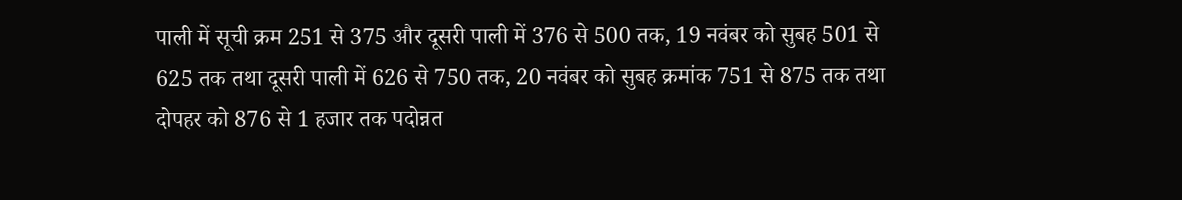पाली में सूची क्रम 251 से 375 और दूसरी पाली में 376 से 500 तक, 19 नवंबर को सुबह 501 से 625 तक तथा दूसरी पाली में 626 से 750 तक, 20 नवंबर को सुबह क्रमांक 751 से 875 तक तथा दोपहर को 876 से 1 हजार तक पदोन्नत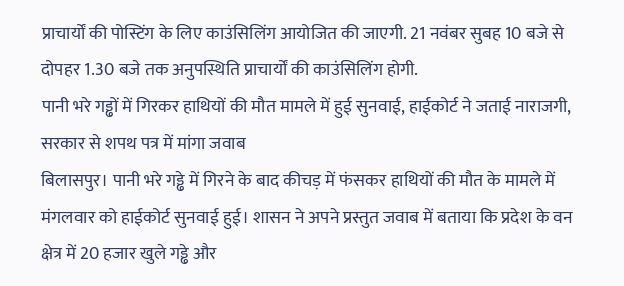प्राचार्यों की पोस्टिंग के लिए काउंसिलिंग आयोजित की जाएगी. 21 नवंबर सुबह 10 बजे से दोपहर 1.30 बजे तक अनुपस्थिति प्राचार्यों की काउंसिलिंग होगी.
पानी भरे गड्ढों में गिरकर हाथियों की मौत मामले में हुई सुनवाई, हाईकोर्ट ने जताई नाराजगी, सरकार से शपथ पत्र में मांगा जवाब
बिलासपुर। पानी भरे गड्ढे में गिरने के बाद कीचड़ में फंसकर हाथियों की मौत के मामले में मंगलवार को हाईकोर्ट सुनवाई हुई। शासन ने अपने प्रस्तुत जवाब में बताया कि प्रदेश के वन क्षेत्र में 20 हजार खुले गड्ढे और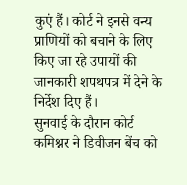कुएं हैं। कोर्ट ने इनसे वन्य प्राणियों को बचाने के लिए किए जा रहे उपायों की जानकारी शपथपत्र में देने के निर्देश दिए हैं।
सुनवाई के दौरान कोर्ट कमिश्नर ने डिवीजन बेंच को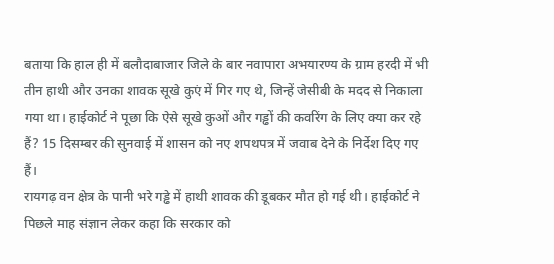बताया कि हाल ही में बलौदाबाजार जिले के बार नवापारा अभयारण्य के ग्राम हरदी में भी तीन हाथी और उनका शावक सूखे कुएं में गिर गए थे, जिन्हें जेसीबी के मदद से निकाला गया था। हाईकोर्ट ने पूछा कि ऐसे सूखे कुओं और गड्ढों की कवरिंग के लिए क्या कर रहे हैं? 15 दिसम्बर की सुनवाई में शासन को नए शपथपत्र में जवाब देने के निर्देश दिए गए हैं।
रायगढ़ वन क्षेत्र के पानी भरे गड्ढे में हाथी शावक की डूबकर मौत हो गई थी। हाईकोर्ट ने पिछले माह संज्ञान लेकर कहा कि सरकार को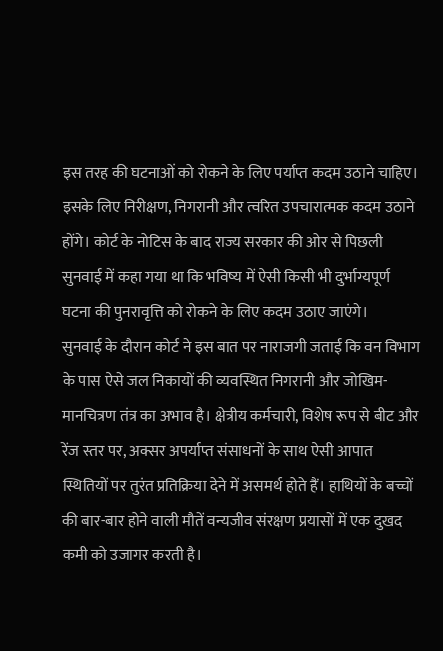इस तरह की घटनाओं को रोकने के लिए पर्याप्त कदम उठाने चाहिए। इसके लिए निरीक्षण, निगरानी और त्वरित उपचारात्मक कदम उठाने होंगे। कोर्ट के नोटिस के बाद राज्य सरकार की ओर से पिछली सुनवाई में कहा गया था कि भविष्य में ऐसी किसी भी दुर्भाग्यपूर्ण घटना की पुनरावृत्ति को रोकने के लिए कदम उठाए जाएंगे।
सुनवाई के दौरान कोर्ट ने इस बात पर नाराजगी जताई कि वन विभाग के पास ऐसे जल निकायों की व्यवस्थित निगरानी और जोखिम-मानचित्रण तंत्र का अभाव है। क्षेत्रीय कर्मचारी, विशेष रूप से बीट और रेंज स्तर पर, अक्सर अपर्याप्त संसाधनों के साथ ऐसी आपात स्थितियों पर तुरंत प्रतिक्रिया देने में असमर्थ होते हैं। हाथियों के बच्चों की बार-बार होने वाली मौतें वन्यजीव संरक्षण प्रयासों में एक दुखद कमी को उजागर करती है।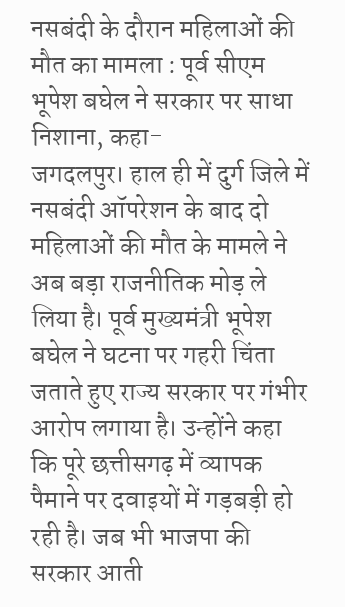नसबंदी के दौरान महिलाओं की मौत का मामला : पूर्व सीएम भूपेश बघेल ने सरकार पर साधा निशाना, कहा-
जगदलपुर। हाल ही में दुर्ग जिले में नसबंदी ऑपरेशन के बाद दो महिलाओं की मौत के मामले ने अब बड़ा राजनीतिक मोड़ ले लिया है। पूर्व मुख्यमंत्री भूपेश बघेल ने घटना पर गहरी चिंता जताते हुए राज्य सरकार पर गंभीर आरोप लगाया है। उन्होंने कहा कि पूरे छत्तीसगढ़ में व्यापक पैमाने पर दवाइयों में गड़बड़ी हो रही है। जब भी भाजपा की सरकार आती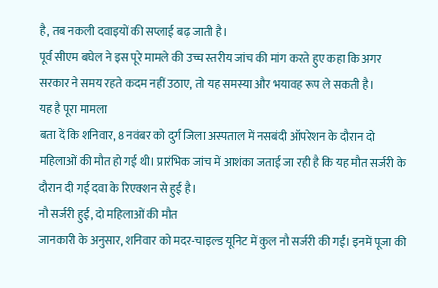है, तब नकली दवाइयों की सप्लाई बढ़ जाती है।
पूर्व सीएम बघेल ने इस पूरे मामले की उच्च स्तरीय जांच की मांग करते हुए कहा कि अगर सरकार ने समय रहते कदम नहीं उठाए, तो यह समस्या और भयावह रूप ले सकती है।
यह है पूरा मामला
बता दें कि शनिवार, 8 नवंबर को दुर्ग जिला अस्पताल में नसबंदी ऑपरेशन के दौरान दो महिलाओं की मौत हो गई थी। प्रारंभिक जांच में आशंका जताई जा रही है कि यह मौत सर्जरी के दौरान दी गई दवा के रिएक्शन से हुई है।
नौ सर्जरी हुई, दो महिलाओं की मौत
जानकारी के अनुसार, शनिवार को मदर-चाइल्ड यूनिट में कुल नौ सर्जरी की गईं। इनमें पूजा की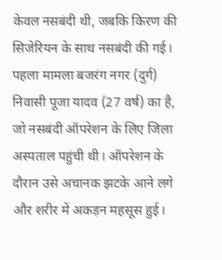केवल नसबंदी थी, जबकि किरण की सिजेरियन के साथ नसबंदी की गई।
पहला मामला बजरंग नगर (दुर्ग) निवासी पूजा यादव (27 वर्ष) का है, जो नसबंदी ऑपरेशन के लिए जिला अस्पताल पहुंची थी। ऑपरेशन के दौरान उसे अचानक झटके आने लगे और शरीर में अकड़न महसूस हुई।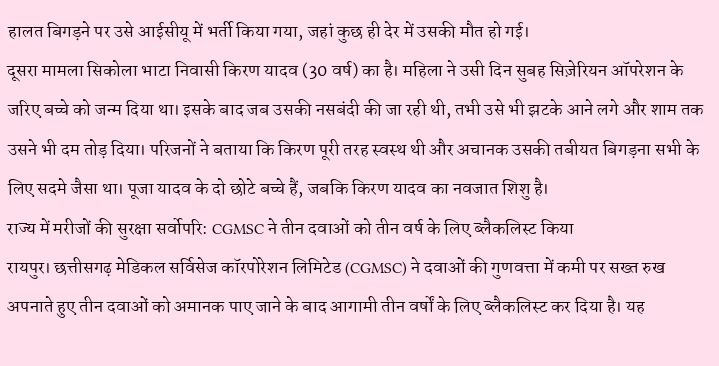हालत बिगड़ने पर उसे आईसीयू में भर्ती किया गया, जहां कुछ ही देर में उसकी मौत हो गई।
दूसरा मामला सिकोला भाटा निवासी किरण यादव (30 वर्ष) का है। महिला ने उसी दिन सुबह सिज़ेरियन ऑपरेशन के जरिए बच्चे को जन्म दिया था। इसके बाद जब उसकी नसबंदी की जा रही थी, तभी उसे भी झटके आने लगे और शाम तक उसने भी दम तोड़ दिया। परिजनों ने बताया कि किरण पूरी तरह स्वस्थ थी और अचानक उसकी तबीयत बिगड़ना सभी के लिए सदमे जैसा था। पूजा यादव के दो छोटे बच्चे हैं, जबकि किरण यादव का नवजात शिशु है।
राज्य में मरीजों की सुरक्षा सर्वोपरि: CGMSC ने तीन दवाओं को तीन वर्ष के लिए ब्लैकलिस्ट किया
रायपुर। छत्तीसगढ़ मेडिकल सर्विसेज कॉरपोरेशन लिमिटेड (CGMSC) ने दवाओं की गुणवत्ता में कमी पर सख्त रुख अपनाते हुए तीन दवाओं को अमानक पाए जाने के बाद आगामी तीन वर्षों के लिए ब्लैकलिस्ट कर दिया है। यह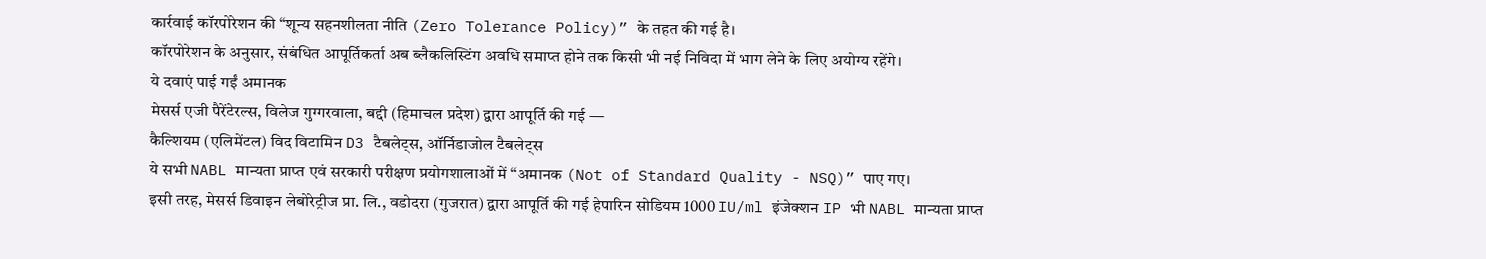कार्रवाई कॉरपोरेशन की “शून्य सहनशीलता नीति (Zero Tolerance Policy)” के तहत की गई है।
कॉरपोरेशन के अनुसार, संबंधित आपूर्तिकर्ता अब ब्लैकलिस्टिंग अवधि समाप्त होने तक किसी भी नई निविदा में भाग लेने के लिए अयोग्य रहेंगे।
ये दवाएं पाई गईं अमानक
मेसर्स एजी पैरेंटेरल्स, विलेज गुग्गरवाला, बद्दी (हिमाचल प्रदेश) द्वारा आपूर्ति की गई —
कैल्शियम (एलिमेंटल) विद विटामिन D3 टैबलेट्स, ऑर्निडाजोल टैबलेट्स
ये सभी NABL मान्यता प्राप्त एवं सरकारी परीक्षण प्रयोगशालाओं में “अमानक (Not of Standard Quality - NSQ)” पाए गए।
इसी तरह, मेसर्स डिवाइन लेबोरेट्रीज प्रा. लि., वडोदरा (गुजरात) द्वारा आपूर्ति की गई हेपारिन सोडियम 1000 IU/ml इंजेक्शन IP भी NABL मान्यता प्राप्त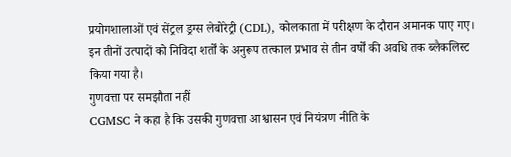प्रयोगशालाओं एवं सेंट्रल ड्रग्स लेबोरेट्री (CDL), कोलकाता में परीक्षण के दौरान अमानक पाए गए।
इन तीनों उत्पादों को निविदा शर्तों के अनुरूप तत्काल प्रभाव से तीन वर्षों की अवधि तक ब्लैकलिस्ट किया गया है।
गुणवत्ता पर समझौता नहीं
CGMSC ने कहा है कि उसकी गुणवत्ता आश्वासन एवं नियंत्रण नीति के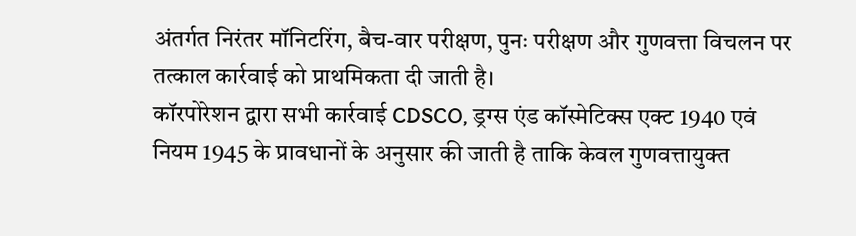अंतर्गत निरंतर मॉनिटरिंग, बैच-वार परीक्षण, पुनः परीक्षण और गुणवत्ता विचलन पर तत्काल कार्रवाई को प्राथमिकता दी जाती है।
कॉरपोरेशन द्वारा सभी कार्रवाई CDSCO, ड्रग्स एंड कॉस्मेटिक्स एक्ट 1940 एवं नियम 1945 के प्रावधानों के अनुसार की जाती है ताकि केवल गुणवत्तायुक्त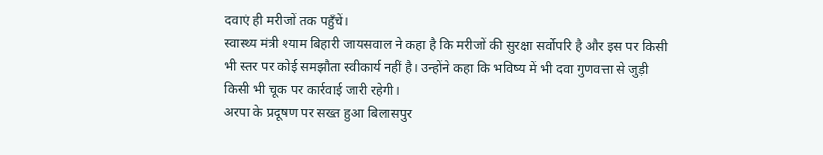दवाएं ही मरीजों तक पहुँचें।
स्वास्थ्य मंत्री श्याम बिहारी जायसवाल ने कहा है कि मरीजों की सुरक्षा सर्वोपरि है और इस पर किसी भी स्तर पर कोई समझौता स्वीकार्य नहीं है। उन्होंने कहा कि भविष्य में भी दवा गुणवत्ता से जुड़ी किसी भी चूक पर कार्रवाई जारी रहेगी।
अरपा के प्रदूषण पर सख्त हुआ बिलासपुर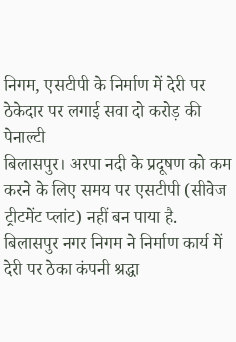निगम, एसटीपी के निर्माण में देरी पर ठेकेदार पर लगाई सवा दो करोड़ की पेनाल्टी
बिलासपुर। अरपा नदी के प्रदूषण को कम करने के लिए समय पर एसटीपी (सीवेज ट्रीटमेंट प्लांट) नहीं बन पाया है. बिलासपुर नगर निगम ने निर्माण कार्य में देरी पर ठेका कंपनी श्रद्धा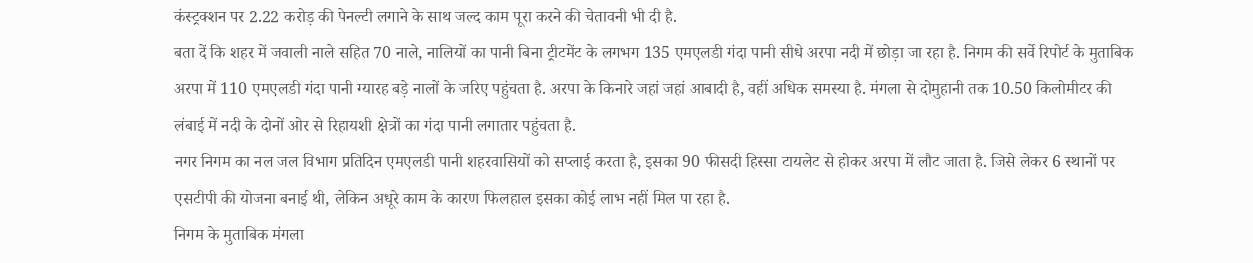कंस्ट्रक्शन पर 2.22 करोड़ की पेनल्टी लगाने के साथ जल्द काम पूरा करने की चेतावनी भी दी है.
बता दें कि शहर में जवाली नाले सहित 70 नाले, नालियों का पानी बिना ट्रीटमेंट के लगभग 135 एमएलडी गंदा पानी सीधे अरपा नदी में छोड़ा जा रहा है. निगम की सर्वे रिपोर्ट के मुताबिक अरपा में 110 एमएलडी गंदा पानी ग्यारह बड़े नालों के जरिए पहुंचता है. अरपा के किनारे जहां जहां आबादी है, वहीं अधिक समस्या है. मंगला से दोमुहानी तक 10.50 किलोमीटर की लंबाई में नदी के दोनों ओर से रिहायशी क्षेत्रों का गंदा पानी लगातार पहुंचता है.
नगर निगम का नल जल विभाग प्रतिदिन एमएलडी पानी शहरवासियों को सप्लाई करता है, इसका 90 फीसदी हिस्सा टायलेट से होकर अरपा में लौट जाता है. जिसे लेकर 6 स्थानों पर एसटीपी की योजना बनाई थी, लेकिन अधूरे काम के कारण फिलहाल इसका कोई लाभ नहीं मिल पा रहा है.
निगम के मुताबिक मंगला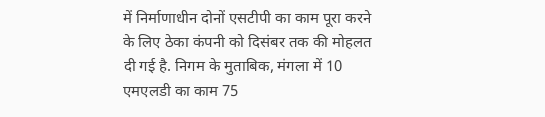में निर्माणाधीन दोनों एसटीपी का काम पूरा करने के लिए ठेका कंपनी को दिसंबर तक की मोहलत दी गई है. निगम के मुताबिक, मंगला में 10 एमएलडी का काम 75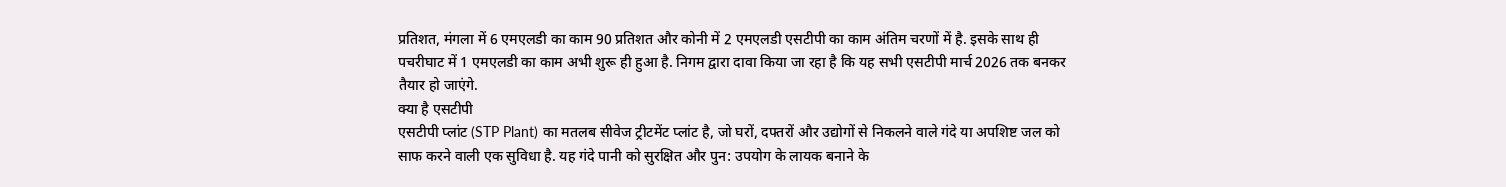प्रतिशत, मंगला में 6 एमएलडी का काम 90 प्रतिशत और कोनी में 2 एमएलडी एसटीपी का काम अंतिम चरणों में है. इसके साथ ही पचरीघाट में 1 एमएलडी का काम अभी शुरू ही हुआ है. निगम द्वारा दावा किया जा रहा है कि यह सभी एसटीपी मार्च 2026 तक बनकर तैयार हो जाएंगे.
क्या है एसटीपी
एसटीपी प्लांट (STP Plant) का मतलब सीवेज ट्रीटमेंट प्लांट है, जो घरों, दफ्तरों और उद्योगों से निकलने वाले गंदे या अपशिष्ट जल को साफ करने वाली एक सुविधा है. यह गंदे पानी को सुरक्षित और पुन: उपयोग के लायक बनाने के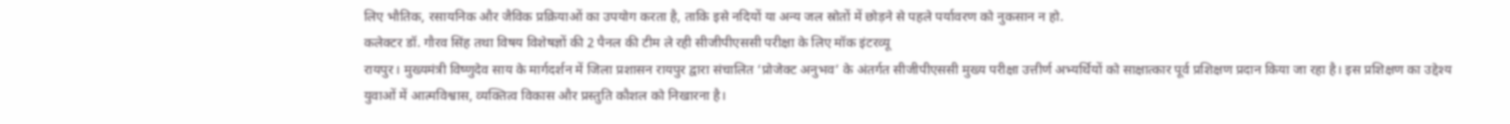लिए भौतिक, रसायनिक और जैविक प्रक्रियाओं का उपयोग करता है, ताकि इसे नदियों या अन्य जल स्रोतों में छोड़ने से पहले पर्यावरण को नुकसान न हो.
कलेक्टर डॉ. गौरव सिंह तथा विषय विशेषज्ञों की 2 पैनल की टीम ले रही सीजीपीएससी परीक्षा के लिए मॉक इंटरव्यू
रायपुर। मुख्यमंत्री विष्णुदेव साय के मार्गदर्शन में जिला प्रशासन रायपुर द्वारा संचालित ‘प्रोजेक्ट अनुभव’ के अंतर्गत सीजीपीएससी मुख्य परीक्षा उत्तीर्ण अभ्यर्थियों को साक्षात्कार पूर्व प्रशिक्षण प्रदान किया जा रहा है। इस प्रशिक्षण का उद्देश्य युवाओं में आत्मविश्वास, व्यक्तित्व विकास और प्रस्तुति कौशल को निखारना है।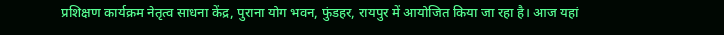प्रशिक्षण कार्यक्रम नेतृत्व साधना केंद्र, पुराना योग भवन, फुंडहर, रायपुर में आयोजित किया जा रहा है। आज यहां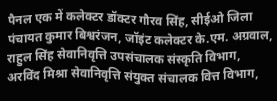पैनल एक में कलेक्टर डॉक्टर गौरव सिंह, सीईओ जिला पंचायत कुमार बिश्वरंजन, जॉइंट कलेक्टर के.एम. अग्रवाल, राहुल सिंह सेवानिवृत्ति उपसंचालक संस्कृति विभाग, अरविंद मिश्रा सेवानिवृत्ति संयुक्त संचालक वित्त विभाग,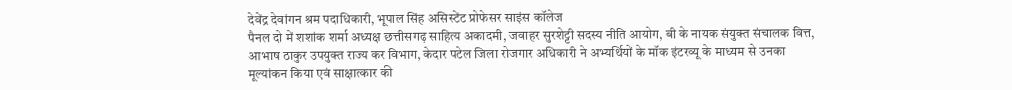देवेंद्र देवांगन श्रम पदाधिकारी, भूपाल सिंह असिस्टेंट प्रोफेसर साइंस कॉलेज
पैनल दो में शशांक शर्मा अध्यक्ष छत्तीसगढ़ साहित्य अकादमी, जवाहर सुरशेट्टी सदस्य नीति आयोग, बी के नायक संयुक्त संचालक वित्त, आभाष ठाकुर उपयुक्त राज्य कर विभाग, केदार पटेल जिला रोजगार अधिकारी ने अभ्यर्थियों के मॉक इंटरव्यू के माध्यम से उनका मूल्यांकन किया एवं साक्षात्कार की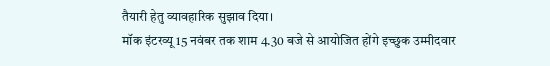तैयारी हेतु व्यावहारिक सुझाव दिया।
मॉक इंटरव्यू 15 नवंबर तक शाम 4.30 बजे से आयोजित होंगे इच्छुक उम्मीदवार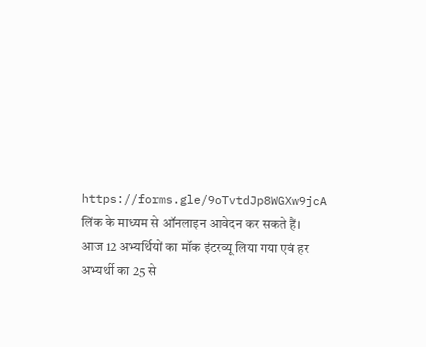https://forms.gle/9oTvtdJp8WGXw9jcA लिंक के माध्यम से ऑनलाइन आवेदन कर सकते हैं।
आज 12 अभ्यर्थियों का मॉक इंटरव्यू लिया गया एवं हर अभ्यर्थी का 25 से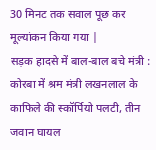30 मिनट तक सवाल पूछ कर मूल्यांकन किया गया |
सड़क हादसे में बाल-बाल बचे मंत्री : कोरबा में श्रम मंत्री लखनलाल के काफिले की स्कॉर्पियो पलटी, तीन जवान घायल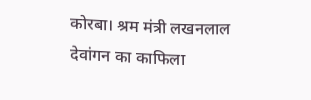कोरबा। श्रम मंत्री लखनलाल देवांगन का काफिला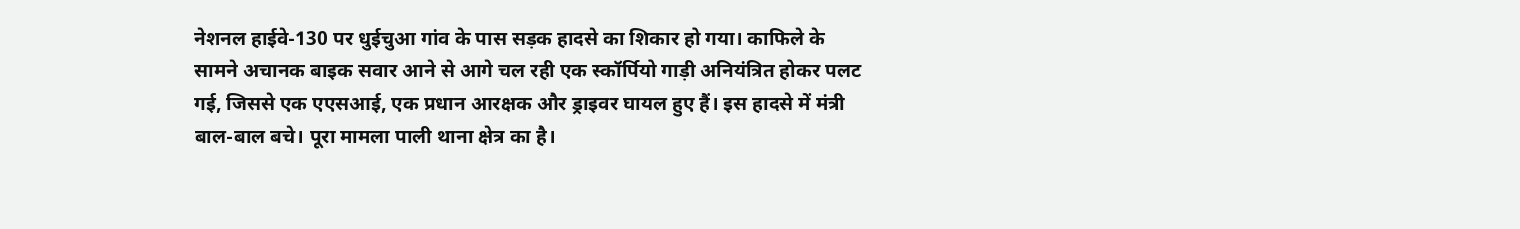नेशनल हाईवे-130 पर धुईचुआ गांव के पास सड़क हादसे का शिकार हो गया। काफिले के सामने अचानक बाइक सवार आने से आगे चल रही एक स्कॉर्पियो गाड़ी अनियंत्रित होकर पलट गई, जिससे एक एएसआई, एक प्रधान आरक्षक और ड्राइवर घायल हुए हैं। इस हादसे में मंत्री बाल-बाल बचे। पूरा मामला पाली थाना क्षेत्र का है।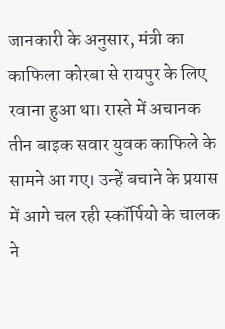जानकारी के अनुसार, मंत्री का काफिला कोरबा से रायपुर के लिए रवाना हुआ था। रास्ते में अचानक तीन बाइक सवार युवक काफिले के सामने आ गए। उन्हें बचाने के प्रयास में आगे चल रही स्कॉर्पियो के चालक ने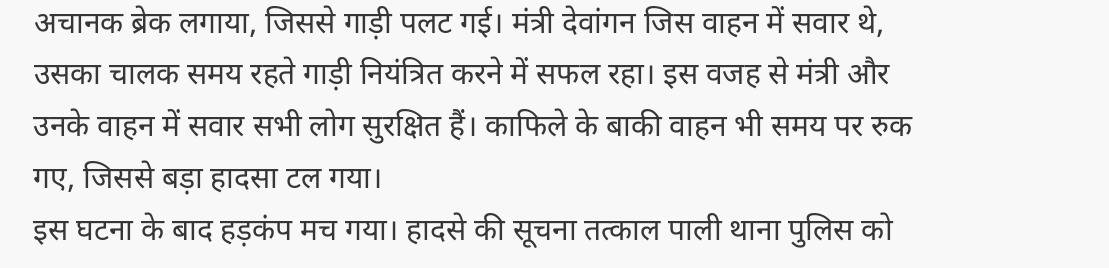अचानक ब्रेक लगाया, जिससे गाड़ी पलट गई। मंत्री देवांगन जिस वाहन में सवार थे, उसका चालक समय रहते गाड़ी नियंत्रित करने में सफल रहा। इस वजह से मंत्री और उनके वाहन में सवार सभी लोग सुरक्षित हैं। काफिले के बाकी वाहन भी समय पर रुक गए, जिससे बड़ा हादसा टल गया।
इस घटना के बाद हड़कंप मच गया। हादसे की सूचना तत्काल पाली थाना पुलिस को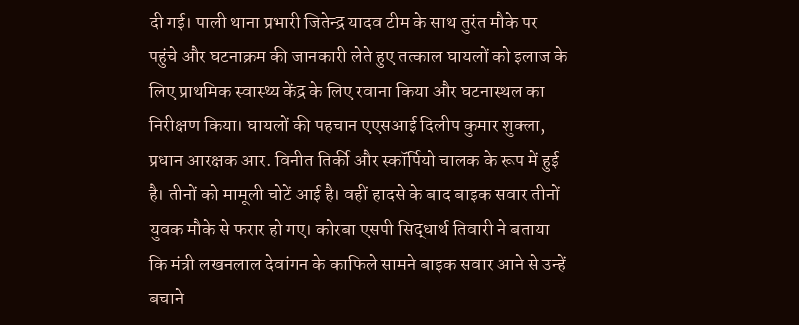दी गई। पाली थाना प्रभारी जितेन्द्र यादव टीम के साथ तुरंत मौके पर पहुंचे और घटनाक्रम की जानकारी लेते हुए तत्काल घायलों को इलाज के लिए प्राथमिक स्वास्थ्य केंद्र के लिए रवाना किया और घटनास्थल का निरीक्षण किया। घायलों की पहचान एएसआई दिलीप कुमार शुक्ला, प्रधान आरक्षक आर. विनीत तिर्की और स्कॉर्पियो चालक के रूप में हुई है। तीनों को मामूली चोटें आई है। वहीं हादसे के बाद बाइक सवार तीनों युवक मौके से फरार हो गए। कोरबा एसपी सिद्धार्थ तिवारी ने बताया कि मंत्री लखनलाल देवांगन के काफिले सामने बाइक सवार आने से उन्हें बचाने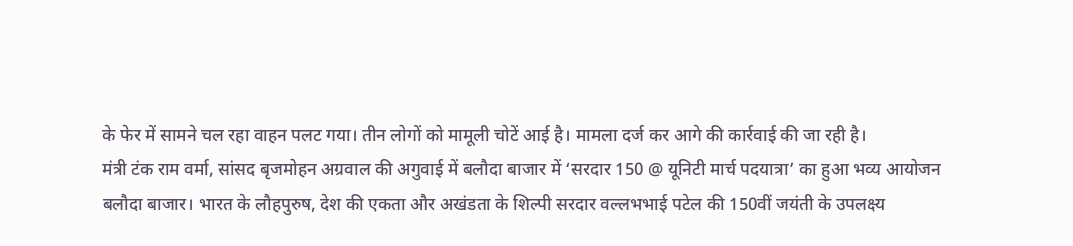के फेर में सामने चल रहा वाहन पलट गया। तीन लोगों को मामूली चोटें आई है। मामला दर्ज कर आगे की कार्रवाई की जा रही है।
मंत्री टंक राम वर्मा, सांसद बृजमोहन अग्रवाल की अगुवाई में बलौदा बाजार में ‘सरदार 150 @ यूनिटी मार्च पदयात्रा’ का हुआ भव्य आयोजन
बलौदा बाजार। भारत के लौहपुरुष, देश की एकता और अखंडता के शिल्पी सरदार वल्लभभाई पटेल की 150वीं जयंती के उपलक्ष्य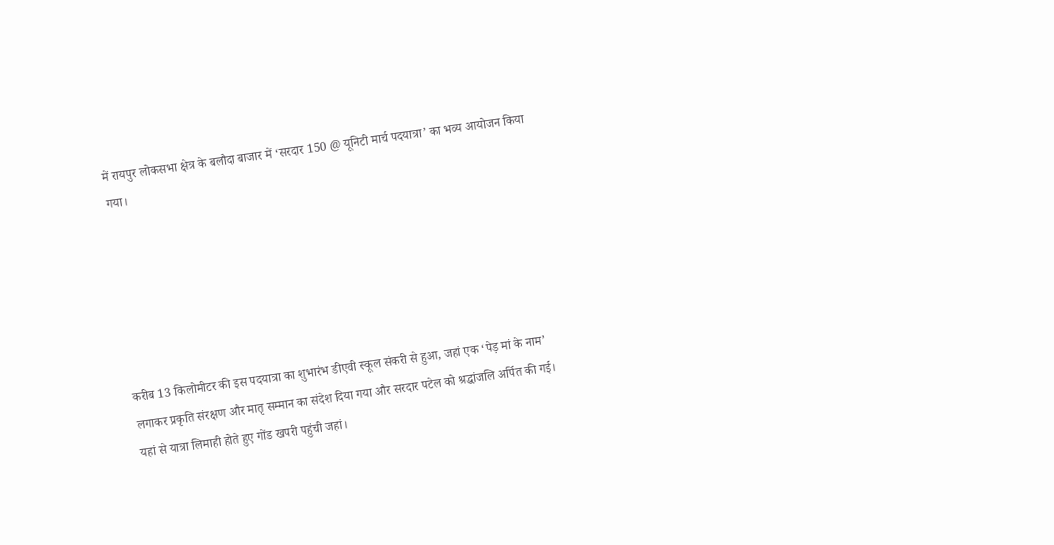में रायपुर लोकसभा क्षेत्र के बलौदा बाजार में ‘सरदार 150 @ यूनिटी मार्च पदयात्रा’ का भव्य आयोजन किया गया।






करीब 13 किलोमीटर की इस पदयात्रा का शुभारंभ डीएवी स्कूल संकरी से हुआ, जहां एक ‘पेड़ मां के नाम’ लगाकर प्रकृति संरक्षण और मातृ सम्मान का संदेश दिया गया और सरदार पटेल को श्रद्धांजलि अर्पित की गई। यहां से यात्रा लिमाही होते हुए गोंड खपरी पहुंची जहां।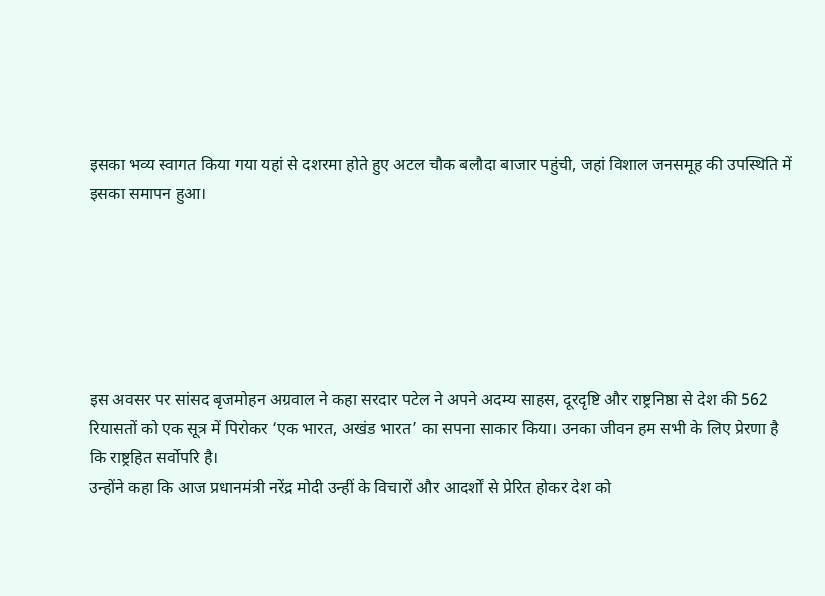इसका भव्य स्वागत किया गया यहां से दशरमा होते हुए अटल चौक बलौदा बाजार पहुंची, जहां विशाल जनसमूह की उपस्थिति में इसका समापन हुआ।






इस अवसर पर सांसद बृजमोहन अग्रवाल ने कहा सरदार पटेल ने अपने अदम्य साहस, दूरदृष्टि और राष्ट्रनिष्ठा से देश की 562 रियासतों को एक सूत्र में पिरोकर ‘एक भारत, अखंड भारत’ का सपना साकार किया। उनका जीवन हम सभी के लिए प्रेरणा है कि राष्ट्रहित सर्वोपरि है।
उन्होंने कहा कि आज प्रधानमंत्री नरेंद्र मोदी उन्हीं के विचारों और आदर्शों से प्रेरित होकर देश को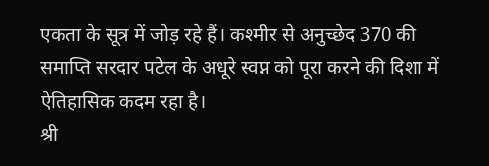एकता के सूत्र में जोड़ रहे हैं। कश्मीर से अनुच्छेद 370 की समाप्ति सरदार पटेल के अधूरे स्वप्न को पूरा करने की दिशा में ऐतिहासिक कदम रहा है।
श्री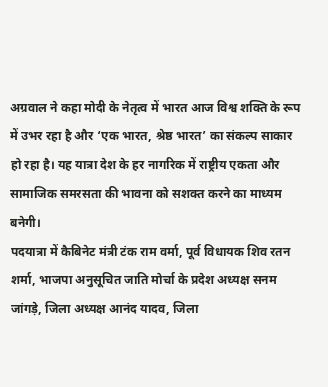अग्रवाल ने कहा मोदी के नेतृत्व में भारत आज विश्व शक्ति के रूप में उभर रहा है और ‘एक भारत, श्रेष्ठ भारत’ का संकल्प साकार हो रहा है। यह यात्रा देश के हर नागरिक में राष्ट्रीय एकता और सामाजिक समरसता की भावना को सशक्त करने का माध्यम बनेगी।
पदयात्रा में कैबिनेट मंत्री टंक राम वर्मा, पूर्व विधायक शिव रतन शर्मा, भाजपा अनुसूचित जाति मोर्चा के प्रदेश अध्यक्ष सनम जांगड़े, जिला अध्यक्ष आनंद यादव, जिला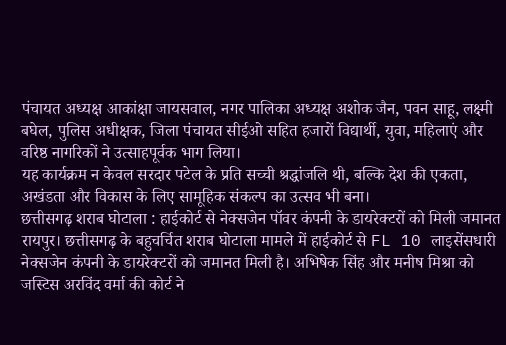पंचायत अध्यक्ष आकांक्षा जायसवाल, नगर पालिका अध्यक्ष अशोक जैन, पवन साहू, लक्ष्मी बघेल, पुलिस अधीक्षक, जिला पंचायत सीईओ सहित हजारों विद्यार्थी, युवा, महिलाएं और वरिष्ठ नागरिकों ने उत्साहपूर्वक भाग लिया।
यह कार्यक्रम न केवल सरदार पटेल के प्रति सच्ची श्रद्धांजलि थी, बल्कि देश की एकता, अखंडता और विकास के लिए सामूहिक संकल्प का उत्सव भी बना।
छत्तीसगढ़ शराब घोटाला : हाईकोर्ट से नेक्सजेन पॉवर कंपनी के डायरेक्टरों को मिली जमानत
रायपुर। छत्तीसगढ़ के बहुचर्चित शराब घोटाला मामले में हाईकोर्ट से FL 10 लाइसेंसधारी नेक्सजेन कंपनी के डायरेक्टरों को जमानत मिली है। अभिषेक सिंह और मनीष मिश्रा को जस्टिस अरविंद वर्मा की कोर्ट ने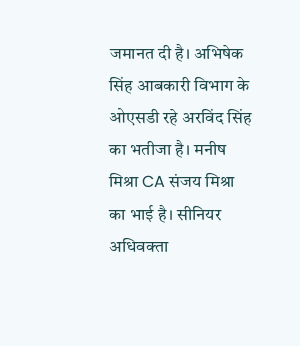जमानत दी है। अभिषेक सिंह आबकारी विभाग के ओएसडी रहे अरविंद सिंह का भतीजा है। मनीष मिश्रा CA संजय मिश्रा का भाई है। सीनियर अधिवक्ता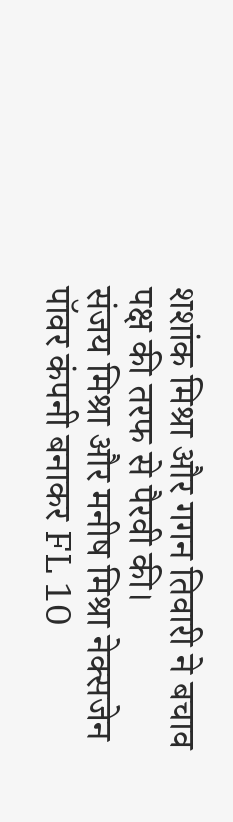शशांक मिश्रा और गगन तिवारी ने बचाव पक्ष की तरफ से पैरवी की।
संजय मिश्रा और मनीष मिश्रा नेक्सजेन पॉवर कंपनी बनाकर FL 10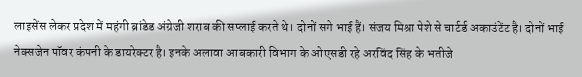लाइसेंस लेकर प्रदेश में महंगी ब्रांडेड अंग्रेजी शराब की सप्लाई करते थे। दोनों सगे भाई हैं। संजय मिश्रा पेशे से चार्टर्ड अकाउंटेंट है। दोनों भाई नेक्सजेन पॉवर कंपनी के डायरेक्टर है। इनके अलावा आबकारी विभाग के ओएसडी रहे अरविंद सिंह के भतीजे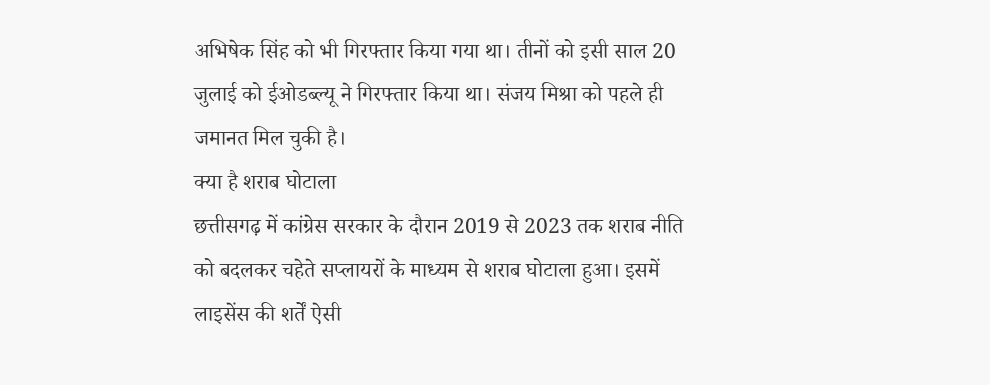अभिषेक सिंह को भी गिरफ्तार किया गया था। तीनों को इसी साल 20 जुलाई को ईओडब्ल्यू ने गिरफ्तार किया था। संजय मिश्रा को पहले ही जमानत मिल चुकी है।
क्या है शराब घोटाला
छत्तीसगढ़ में कांग्रेस सरकार के दौरान 2019 से 2023 तक शराब नीति को बदलकर चहेते सप्लायरों के माध्यम से शराब घोटाला हुआ। इसमें लाइसेंस की शर्तें ऐसी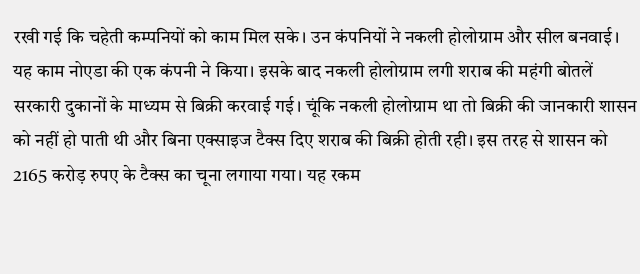रखी गई कि चहेती कम्पनियों को काम मिल सके। उन कंपनियों ने नकली होलोग्राम और सील बनवाई। यह काम नोएडा की एक कंपनी ने किया। इसके बाद नकली होलोग्राम लगी शराब की महंगी बोतलें सरकारी दुकानों के माध्यम से बिक्री करवाई गई। चूंकि नकली होलोग्राम था तो बिक्री की जानकारी शासन को नहीं हो पाती थी और बिना एक्साइज टैक्स दिए शराब की बिक्री होती रही। इस तरह से शासन को 2165 करोड़ रुपए के टैक्स का चूना लगाया गया। यह रकम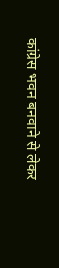कांग्रेस भवन बनवाने से लेकर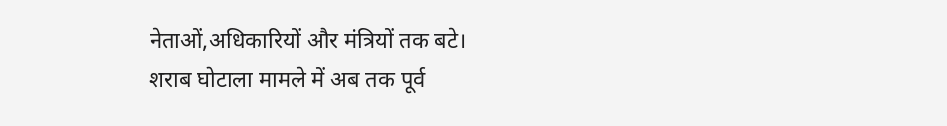नेताओं,अधिकारियों और मंत्रियों तक बटे।
शराब घोटाला मामले में अब तक पूर्व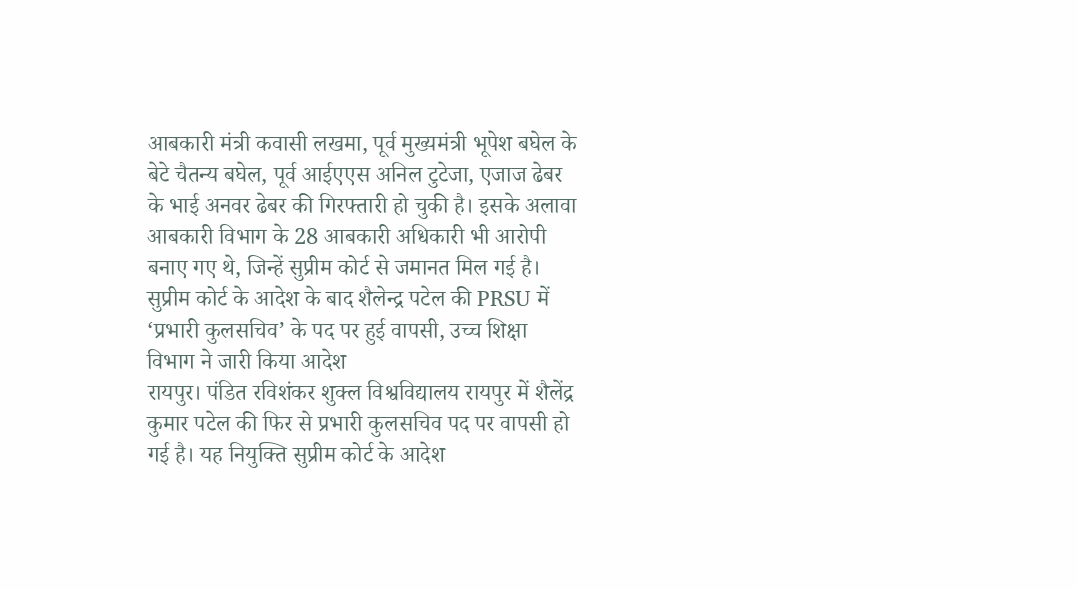आबकारी मंत्री कवासी लखमा, पूर्व मुख्यमंत्री भूपेश बघेल के बेटे चैतन्य बघेल, पूर्व आईएएस अनिल टुटेजा, एजाज ढेबर के भाई अनवर ढेबर की गिरफ्तारी हो चुकी है। इसके अलावा आबकारी विभाग के 28 आबकारी अधिकारी भी आरोपी बनाए गए थे, जिन्हें सुप्रीम कोर्ट से जमानत मिल गई है।
सुप्रीम कोर्ट के आदेश के बाद शैलेन्द्र पटेल की PRSU में ‘प्रभारी कुलसचिव’ के पद पर हुई वापसी, उच्च शिक्षा विभाग ने जारी किया आदेश
रायपुर। पंडित रविशंकर शुक्ल विश्वविद्यालय रायपुर में शैलेंद्र कुमार पटेल की फिर से प्रभारी कुलसचिव पद पर वापसी हो गई है। यह नियुक्ति सुप्रीम कोर्ट के आदेश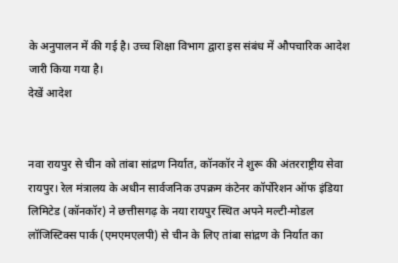के अनुपालन में की गई है। उच्च शिक्षा विभाग द्वारा इस संबंध में औपचारिक आदेश जारी किया गया है।
देखें आदेश


नवा रायपुर से चीन को तांबा सांद्रण निर्यात, कॉनकॉर ने शुरू की अंतरराष्ट्रीय सेवा
रायपुर। रेल मंत्रालय के अधीन सार्वजनिक उपक्रम कंटेनर कॉर्पोरेशन ऑफ इंडिया लिमिटेड (कॉनकॉर) ने छत्तीसगढ़ के नया रायपुर स्थित अपने मल्टी-मोडल लॉजिस्टिक्स पार्क (एमएमएलपी) से चीन के लिए तांबा सांद्रण के निर्यात का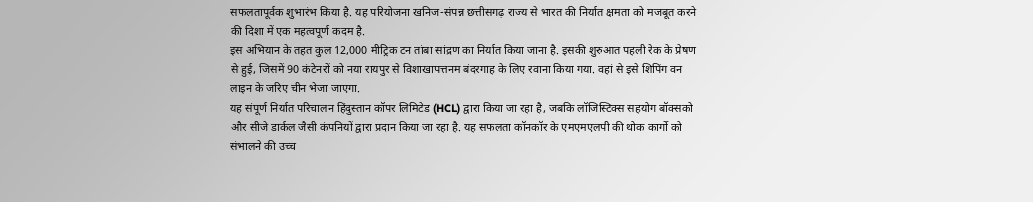सफलतापूर्वक शुभारंभ किया है. यह परियोजना खनिज-संपन्न छत्तीसगढ़ राज्य से भारत की निर्यात क्षमता को मजबूत करने की दिशा में एक महत्वपूर्ण कदम है.
इस अभियान के तहत कुल 12,000 मीट्रिक टन तांबा सांद्रण का निर्यात किया जाना है. इसकी शुरुआत पहली रेक के प्रेषण से हुई, जिसमें 90 कंटेनरों को नया रायपुर से विशाखापत्तनम बंदरगाह के लिए रवाना किया गया. वहां से इसे शिपिंग वन लाइन के जरिए चीन भेजा जाएगा.
यह संपूर्ण निर्यात परिचालन हिंदुस्तान कॉपर लिमिटेड (HCL) द्वारा किया जा रहा है, जबकि लॉजिस्टिक्स सहयोग बॉक्सको और सीजे डार्कल जैसी कंपनियों द्वारा प्रदान किया जा रहा है. यह सफलता कॉनकॉर के एमएमएलपी की थोक कार्गो को संभालने की उच्च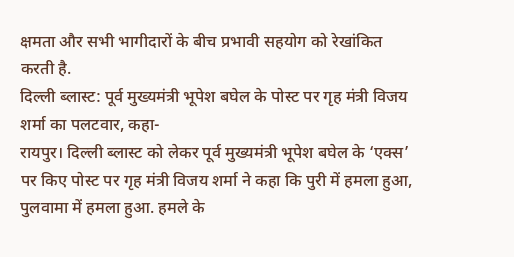क्षमता और सभी भागीदारों के बीच प्रभावी सहयोग को रेखांकित करती है.
दिल्ली ब्लास्ट: पूर्व मुख्यमंत्री भूपेश बघेल के पोस्ट पर गृह मंत्री विजय शर्मा का पलटवार, कहा-
रायपुर। दिल्ली ब्लास्ट को लेकर पूर्व मुख्यमंत्री भूपेश बघेल के ‘एक्स’ पर किए पोस्ट पर गृह मंत्री विजय शर्मा ने कहा कि पुरी में हमला हुआ, पुलवामा में हमला हुआ. हमले के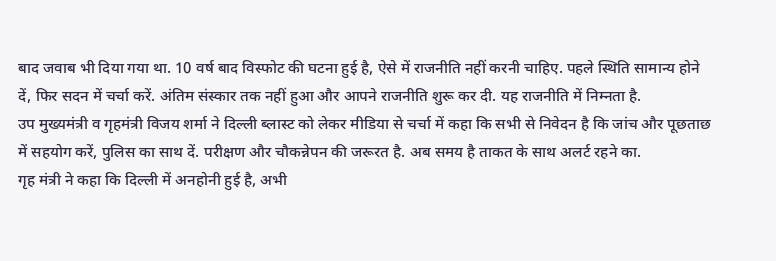बाद जवाब भी दिया गया था. 10 वर्ष बाद विस्फोट की घटना हुई है, ऐसे में राजनीति नहीं करनी चाहिए. पहले स्थिति सामान्य होने दें, फिर सदन में चर्चा करें. अंतिम संस्कार तक नहीं हुआ और आपने राजनीति शुरू कर दी. यह राजनीति में निम्नता है.
उप मुख्यमंत्री व गृहमंत्री विजय शर्मा ने दिल्ली ब्लास्ट को लेकर मीडिया से चर्चा में कहा कि सभी से निवेदन है कि जांच और पूछताछ में सहयोग करें, पुलिस का साथ दें. परीक्षण और चौकन्नेपन की जरूरत है. अब समय है ताकत के साथ अलर्ट रहने का.
गृह मंत्री ने कहा कि दिल्ली में अनहोनी हुई है, अभी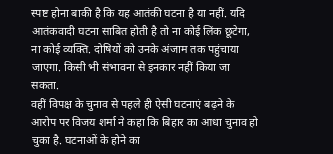स्पष्ट होना बाकी है कि यह आतंकी घटना है या नहीं. यदि आतंकवादी घटना साबित होती है तो ना कोई लिंक छूटेगा, ना कोई व्यक्ति. दोषियों को उनके अंजाम तक पहुंचाया जाएगा. किसी भी संभावना से इनकार नहीं किया जा सकता.
वहीं विपक्ष के चुनाव से पहले ही ऐसी घटनाएं बढ़ने के आरोप पर विजय शर्मा ने कहा कि बिहार का आधा चुनाव हो चुका है. घटनाओं के होने का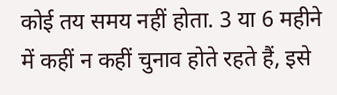कोई तय समय नहीं होता. 3 या 6 महीने में कहीं न कहीं चुनाव होते रहते हैं, इसे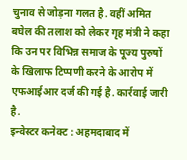चुनाव से जोड़ना गलत है. वहीं अमित बघेल की तलाश को लेकर गृह मंत्री ने कहा कि उन पर विभिन्न समाज के पूज्य पुरुषों के खिलाफ टिप्पणी करने के आरोप में एफआईआर दर्ज की गई है. कार्रवाई जारी है.
इन्वेस्टर कनेक्ट : अहमदाबाद में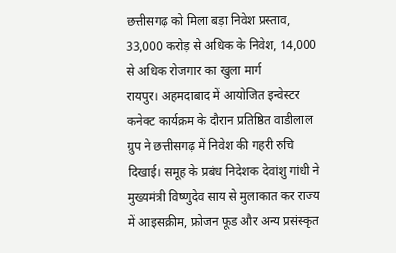छत्तीसगढ़ को मिला बड़ा निवेश प्रस्ताव, 33,000 करोड़ से अधिक के निवेश, 14,000 से अधिक रोजगार का खुला मार्ग
रायपुर। अहमदाबाद में आयोजित इन्वेस्टर कनेक्ट कार्यक्रम के दौरान प्रतिष्ठित वाडीलाल ग्रुप ने छत्तीसगढ़ में निवेश की गहरी रुचि दिखाई। समूह के प्रबंध निदेशक देवांशु गांधी ने मुख्यमंत्री विष्णुदेव साय से मुलाकात कर राज्य में आइसक्रीम, फ्रोजन फूड और अन्य प्रसंस्कृत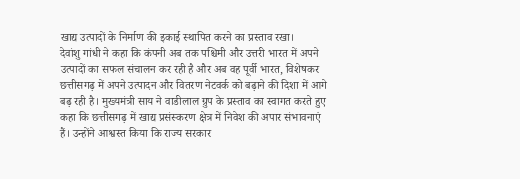खाद्य उत्पादों के निर्माण की इकाई स्थापित करने का प्रस्ताव रखा।
देवांशु गांधी ने कहा कि कंपनी अब तक पश्चिमी और उत्तरी भारत में अपने उत्पादों का सफल संचालन कर रही है और अब वह पूर्वी भारत, विशेषकर छत्तीसगढ़ में अपने उत्पादन और वितरण नेटवर्क को बढ़ाने की दिशा में आगे बढ़ रही है। मुख्यमंत्री साय ने वाडीलाल ग्रुप के प्रस्ताव का स्वागत करते हुए कहा कि छत्तीसगढ़ में खाद्य प्रसंस्करण क्षेत्र में निवेश की अपार संभावनाएं हैं। उन्होंने आश्वस्त किया कि राज्य सरकार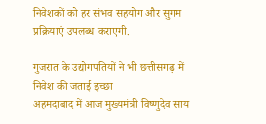निवेशकों को हर संभव सहयोग और सुगम प्रक्रियाएं उपलब्ध कराएगी.

गुजरात के उद्योगपतियों ने भी छत्तीसगढ़ में निवेश की जताई इच्छा
अहमदाबाद में आज मुख्यमंत्री विष्णुदेव साय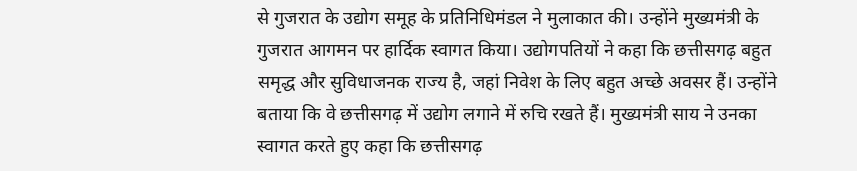से गुजरात के उद्योग समूह के प्रतिनिधिमंडल ने मुलाकात की। उन्होंने मुख्यमंत्री के गुजरात आगमन पर हार्दिक स्वागत किया। उद्योगपतियों ने कहा कि छत्तीसगढ़ बहुत समृद्ध और सुविधाजनक राज्य है, जहां निवेश के लिए बहुत अच्छे अवसर हैं। उन्होंने बताया कि वे छत्तीसगढ़ में उद्योग लगाने में रुचि रखते हैं। मुख्यमंत्री साय ने उनका स्वागत करते हुए कहा कि छत्तीसगढ़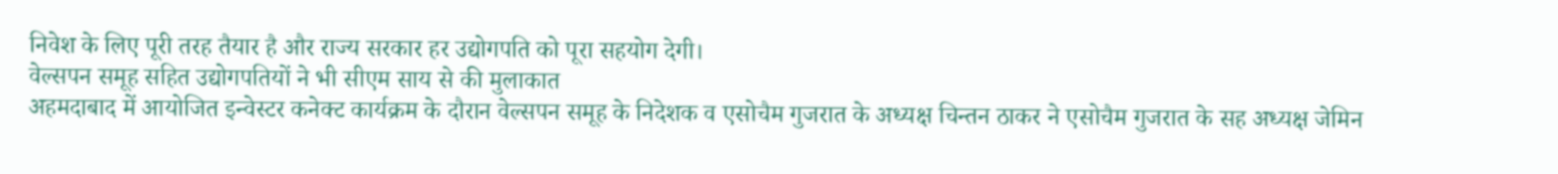निवेश के लिए पूरी तरह तैयार है और राज्य सरकार हर उद्योगपति को पूरा सहयोग देगी।
वेल्सपन समूह सहित उद्योगपतियों ने भी सीएम साय से की मुलाकात
अहमदाबाद में आयोजित इन्वेस्टर कनेक्ट कार्यक्रम के दौरान वेल्सपन समूह के निदेशक व एसोचैम गुजरात के अध्यक्ष चिन्तन ठाकर ने एसोचैम गुजरात के सह अध्यक्ष जेमिन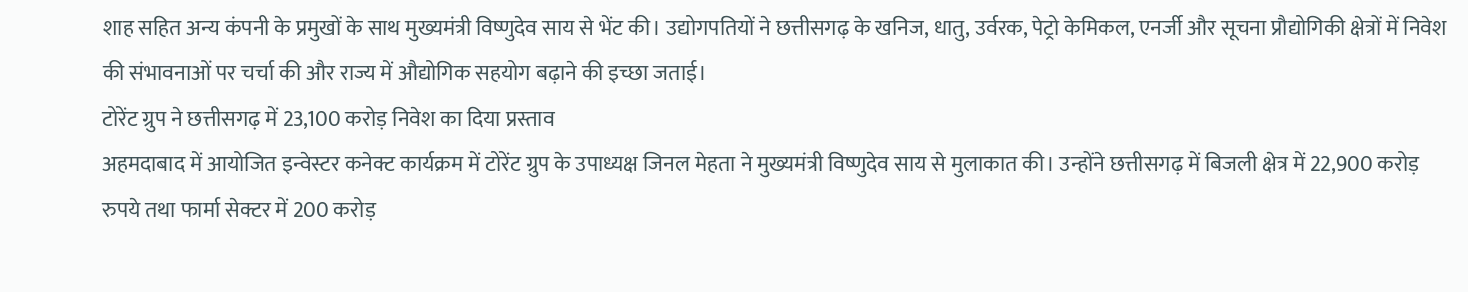शाह सहित अन्य कंपनी के प्रमुखों के साथ मुख्यमंत्री विष्णुदेव साय से भेंट की। उद्योगपतियों ने छत्तीसगढ़ के खनिज, धातु, उर्वरक, पेट्रो केमिकल, एनर्जी और सूचना प्रौद्योगिकी क्षेत्रों में निवेश की संभावनाओं पर चर्चा की और राज्य में औद्योगिक सहयोग बढ़ाने की इच्छा जताई।
टोरेंट ग्रुप ने छत्तीसगढ़ में 23,100 करोड़ निवेश का दिया प्रस्ताव
अहमदाबाद में आयोजित इन्वेस्टर कनेक्ट कार्यक्रम में टोरेंट ग्रुप के उपाध्यक्ष जिनल मेहता ने मुख्यमंत्री विष्णुदेव साय से मुलाकात की। उन्होंने छत्तीसगढ़ में बिजली क्षेत्र में 22,900 करोड़ रुपये तथा फार्मा सेक्टर में 200 करोड़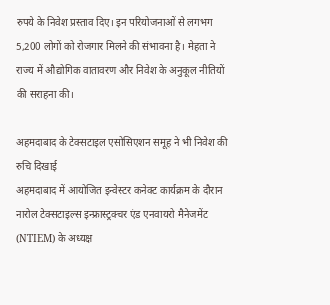रुपये के निवेश प्रस्ताव दिए। इन परियोजनाओं से लगभग 5,200 लोगों को रोजगार मिलने की संभावना है। मेहता ने राज्य में औद्योगिक वातावरण और निवेश के अनुकूल नीतियों की सराहना की।

अहमदाबाद के टेक्सटाइल एसोसिएशन समूह ने भी निवेश की रुचि दिखाई
अहमदाबाद में आयोजित इन्वेस्टर कनेक्ट कार्यक्रम के दौरान नारोल टेक्सटाइल्स इन्फ्रास्ट्रक्चर एंड एनवायरो मैनेजमेंट (NTIEM) के अध्यक्ष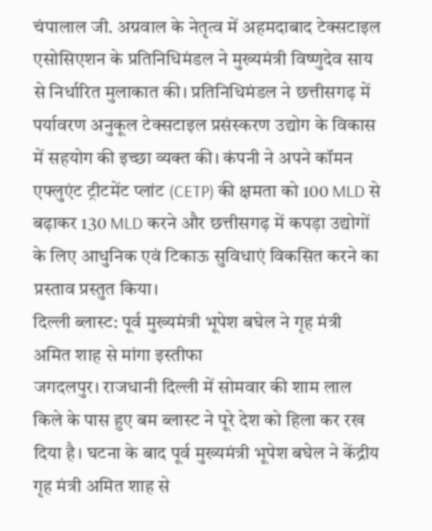चंपालाल जी. अग्रवाल के नेतृत्व में अहमदाबाद टेक्सटाइल एसोसिएशन के प्रतिनिधिमंडल ने मुख्यमंत्री विष्णुदेव साय से निर्धारित मुलाकात की। प्रतिनिधिमंडल ने छत्तीसगढ़ में पर्यावरण अनुकूल टेक्सटाइल प्रसंस्करण उद्योग के विकास में सहयोग की इच्छा व्यक्त की। कंपनी ने अपने कॉमन एफ्लुएंट ट्रीटमेंट प्लांट (CETP) की क्षमता को 100 MLD से बढ़ाकर 130 MLD करने और छत्तीसगढ़ में कपड़ा उद्योगों के लिए आधुनिक एवं टिकाऊ सुविधाएं विकसित करने का प्रस्ताव प्रस्तुत किया।
दिल्ली ब्लास्ट: पूर्व मुख्यमंत्री भूपेश बघेल ने गृह मंत्री अमित शाह से मांगा इस्तीफा
जगदलपुर। राजधानी दिल्ली में सोमवार की शाम लाल किले के पास हुए बम ब्लास्ट ने पूरे देश को हिला कर रख दिया है। घटना के बाद पूर्व मुख्यमंत्री भूपेश बघेल ने केंद्रीय गृह मंत्री अमित शाह से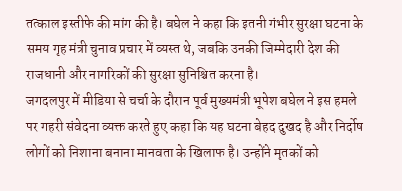तत्काल इस्तीफे की मांग की है। बघेल ने कहा कि इतनी गंभीर सुरक्षा घटना के समय गृह मंत्री चुनाव प्रचार में व्यस्त थे, जबकि उनकी जिम्मेदारी देश की राजधानी और नागरिकों की सुरक्षा सुनिश्चित करना है।
जगदलपुर में मीडिया से चर्चा के दौरान पूर्व मुख्यमंत्री भूपेश बघेल ने इस हमले पर गहरी संवेदना व्यक्त करते हुए कहा कि यह घटना बेहद दुखद है और निर्दोष लोगों को निशाना बनाना मानवता के खिलाफ है। उन्होंने मृतकों को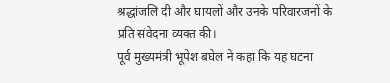श्रद्धांजलि दी और घायलों और उनके परिवारजनों के प्रति संवेदना व्यक्त की।
पूर्व मुख्यमंत्री भूपेश बघेल ने कहा कि यह घटना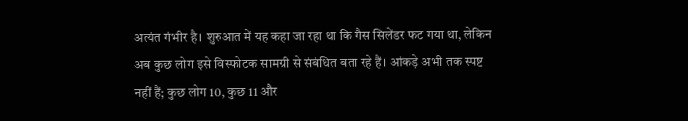अत्यंत गंभीर है। शुरुआत में यह कहा जा रहा था कि गैस सिलेंडर फट गया था, लेकिन अब कुछ लोग इसे विस्फोटक सामग्री से संबंधित बता रहे हैं। आंकड़े अभी तक स्पष्ट नहीं हैं; कुछ लोग 10, कुछ 11 और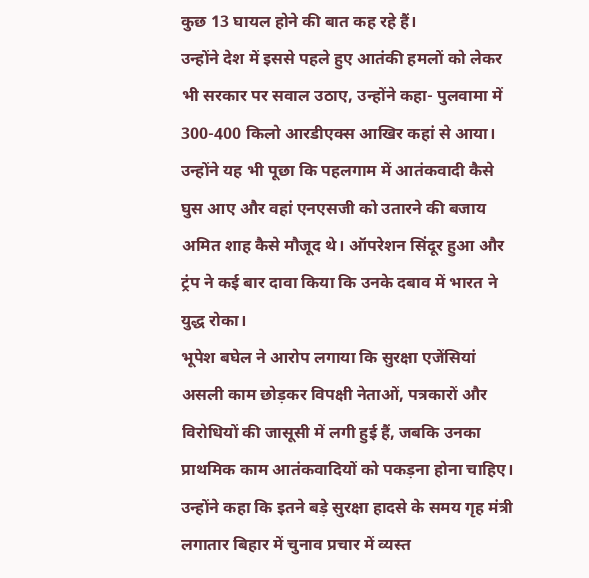कुछ 13 घायल होने की बात कह रहे हैं।
उन्होंने देश में इससे पहले हुए आतंकी हमलों को लेकर भी सरकार पर सवाल उठाए, उन्होंने कहा- पुलवामा में 300-400 किलो आरडीएक्स आखिर कहां से आया। उन्होंने यह भी पूछा कि पहलगाम में आतंकवादी कैसे घुस आए और वहां एनएसजी को उतारने की बजाय अमित शाह कैसे मौजूद थे। ऑपरेशन सिंदूर हुआ और ट्रंप ने कई बार दावा किया कि उनके दबाव में भारत ने युद्ध रोका।
भूपेश बघेल ने आरोप लगाया कि सुरक्षा एजेंसियां असली काम छोड़कर विपक्षी नेताओं, पत्रकारों और विरोधियों की जासूसी में लगी हुई हैं, जबकि उनका प्राथमिक काम आतंकवादियों को पकड़ना होना चाहिए।
उन्होंने कहा कि इतने बड़े सुरक्षा हादसे के समय गृह मंत्री लगातार बिहार में चुनाव प्रचार में व्यस्त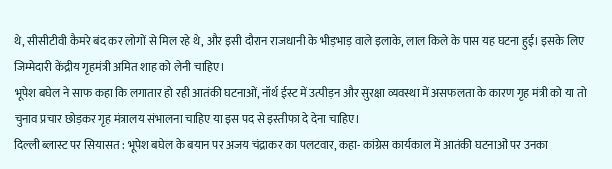थे, सीसीटीवी कैमरे बंद कर लोगों से मिल रहे थे, और इसी दौरान राजधानी के भीड़भाड़ वाले इलाके, लाल किले के पास यह घटना हुई। इसके लिए जिम्मेदारी केंद्रीय गृहमंत्री अमित शाह को लेनी चाहिए।
भूपेश बघेल ने साफ कहा कि लगातार हो रही आतंकी घटनाओं, नॉर्थ ईस्ट में उत्पीड़न और सुरक्षा व्यवस्था में असफलता के कारण गृह मंत्री को या तो चुनाव प्रचार छोड़कर गृह मंत्रालय संभालना चाहिए या इस पद से इस्तीफा दे देना चाहिए।
दिल्ली ब्लास्ट पर सियासत : भूपेश बघेल के बयान पर अजय चंद्राकर का पलटवार, कहा- कांग्रेस कार्यकाल में आतंकी घटनाओं पर उनका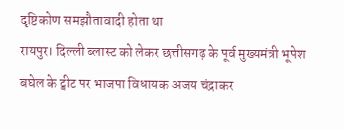दृष्टिकोण समझौतावादी होता था
रायपुर। दिल्ली ब्लास्ट को लेकर छत्तीसगढ़ के पूर्व मुख्यमंत्री भूपेश बघेल के ट्वीट पर भाजपा विधायक अजय चंद्राकर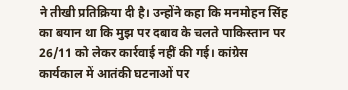ने तीखी प्रतिक्रिया दी है। उन्होंने कहा कि मनमोहन सिंह का बयान था कि मुझ पर दबाव के चलते पाकिस्तान पर 26/11 को लेकर कार्रवाई नहीं की गई। कांग्रेस कार्यकाल में आतंकी घटनाओं पर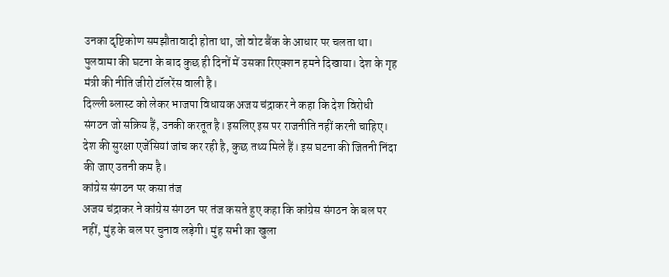उनका दृष्टिकोण समझौतावादी होता था, जो वोट बैंक के आधार पर चलता था। पुलवामा की घटना के बाद कुछ ही दिनों में उसका रिएक्शन हमने दिखाया। देश के गृह मंत्री की नीति जीरो टॉलरेंस वाली है।
दिल्ली ब्लास्ट को लेकर भाजपा विधायक अजय चंद्राकर ने कहा कि देश विरोधी संगठन जो सक्रिय हैं, उनकी करतूत है। इसलिए इस पर राजनीति नहीं करनी चाहिए। देश की सुरक्षा एजेंसियां जांच कर रही है, कुछ तथ्य मिले हैं। इस घटना की जितनी निंदा की जाए उतनी कम है।
कांग्रेस संगठन पर कसा तंज
अजय चंद्राकर ने कांग्रेस संगठन पर तंज कसते हुए कहा कि कांग्रेस संगठन के बल पर नहीं, मुंह के बल पर चुनाव लड़ेगी। मुंह सभी का खुला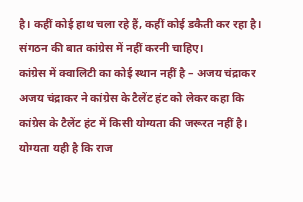है। कहीं कोई हाथ चला रहे हैं, कहीं कोई डकैती कर रहा है। संगठन की बात कांग्रेस में नहीं करनी चाहिए।
कांग्रेस में क्वालिटी का कोई स्थान नहीं है – अजय चंद्राकर
अजय चंद्राकर ने कांग्रेस के टैलेंट हंट को लेकर कहा कि कांग्रेस के टैलेंट हंट में किसी योग्यता की जरूरत नहीं है। योग्यता यही है कि राज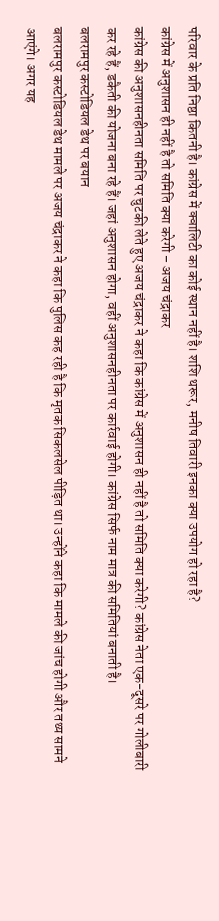परिवार के प्रति निष्ठा कितनी है। कांग्रेस में क्वालिटी का कोई स्थान नहीं है। शशि थरूर, मनीष तिवारी इनका क्या उपयोग हो रहा है?
कांग्रेस में अनुशासन ही नहीं है तो समिति क्या करेगी – अजय चंद्राकर
कांग्रेस की अनुशासनहीनता समिति पर चुटकी लेते हुए अजय चंद्राकर ने कहा कि कांग्रेस में अनुशासन ही नहीं है तो समिति क्या करेगी? कांग्रेस नेता एक-दूसरे पर गोलीबारी कर रहे हैं, डकैती की योजना बना रहे हैं। जहां अनुशासन होगा, वहीं अनुशासनहीनता पर कार्रवाई होगी। कांग्रेस सिर्फ नाम मात्र की समितियां बनाती है।
बलरामपुर कस्टोडियल डेथ पर बयान
बलरामपुर कस्टोडियल डेथ मामले पर अजय चंद्राकर ने कहा कि पुलिस कह रही है कि मृतक सिकलसेल पीड़ित था। उन्होंने कहा कि मामले की जांच होगी और तथ्य सामने आएंगे। अगर यह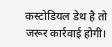कस्टोडियल डेथ है तो जरूर कार्रवाई होगी।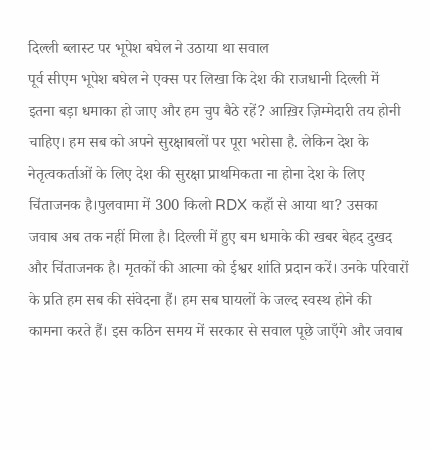दिल्ली ब्लास्ट पर भूपेश बघेल ने उठाया था सवाल
पूर्व सीएम भूपेश बघेल ने एक्स पर लिखा कि देश की राजधानी दिल्ली में इतना बड़ा धमाका हो जाए और हम चुप बैठे रहें? आख़िर ज़िम्मेदारी तय होनी चाहिए। हम सब को अपने सुरक्षाबलों पर पूरा भरोसा है. लेकिन देश के नेतृत्वकर्ताओं के लिए देश की सुरक्षा प्राथमिकता ना होना देश के लिए चिंताजनक है।पुलवामा में 300 किलो RDX कहाँ से आया था? उसका जवाब अब तक नहीं मिला है। दिल्ली में हुए बम धमाके की खबर बेहद दुखद और चिंताजनक है। मृतकों की आत्मा को ईश्वर शांति प्रदान करें। उनके परिवारों के प्रति हम सब की संवेदना हैं। हम सब घायलों के जल्द स्वस्थ होने की कामना करते हैं। इस कठिन समय में सरकार से सवाल पूछे जाएँगे और जवाब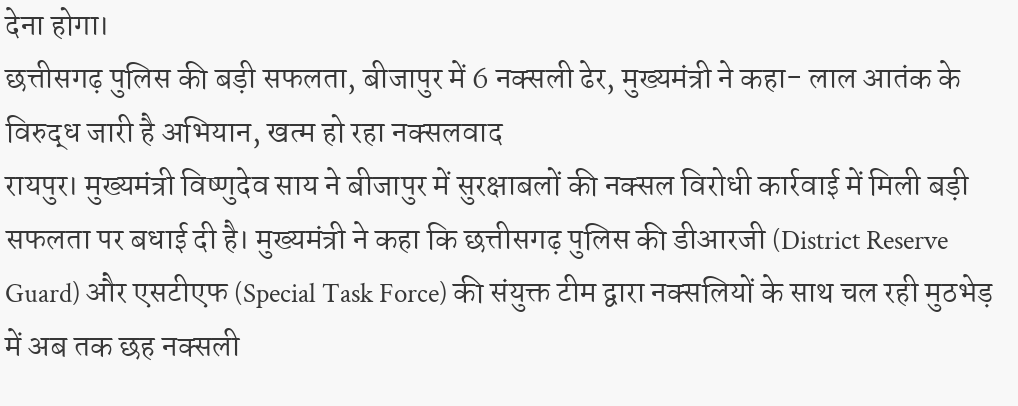देना होगा।
छत्तीसगढ़ पुलिस की बड़ी सफलता, बीजापुर में 6 नक्सली ढेर, मुख्यमंत्री ने कहा- लाल आतंक के विरुद्ध जारी है अभियान, खत्म हो रहा नक्सलवाद
रायपुर। मुख्यमंत्री विष्णुदेव साय ने बीजापुर में सुरक्षाबलों की नक्सल विरोधी कार्रवाई में मिली बड़ी सफलता पर बधाई दी है। मुख्यमंत्री ने कहा कि छत्तीसगढ़ पुलिस की डीआरजी (District Reserve Guard) और एसटीएफ (Special Task Force) की संयुक्त टीम द्वारा नक्सलियों के साथ चल रही मुठभेड़ में अब तक छह नक्सली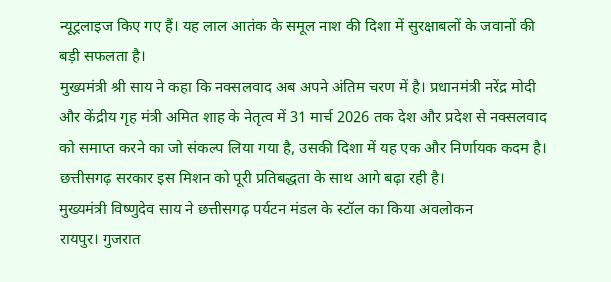न्यूट्रलाइज किए गए हैं। यह लाल आतंक के समूल नाश की दिशा में सुरक्षाबलों के जवानों की बड़ी सफलता है।
मुख्यमंत्री श्री साय ने कहा कि नक्सलवाद अब अपने अंतिम चरण में है। प्रधानमंत्री नरेंद्र मोदी और केंद्रीय गृह मंत्री अमित शाह के नेतृत्व में 31 मार्च 2026 तक देश और प्रदेश से नक्सलवाद को समाप्त करने का जो संकल्प लिया गया है, उसकी दिशा में यह एक और निर्णायक कदम है। छत्तीसगढ़ सरकार इस मिशन को पूरी प्रतिबद्धता के साथ आगे बढ़ा रही है।
मुख्यमंत्री विष्णुदेव साय ने छत्तीसगढ़ पर्यटन मंडल के स्टॉल का किया अवलोकन
रायपुर। गुजरात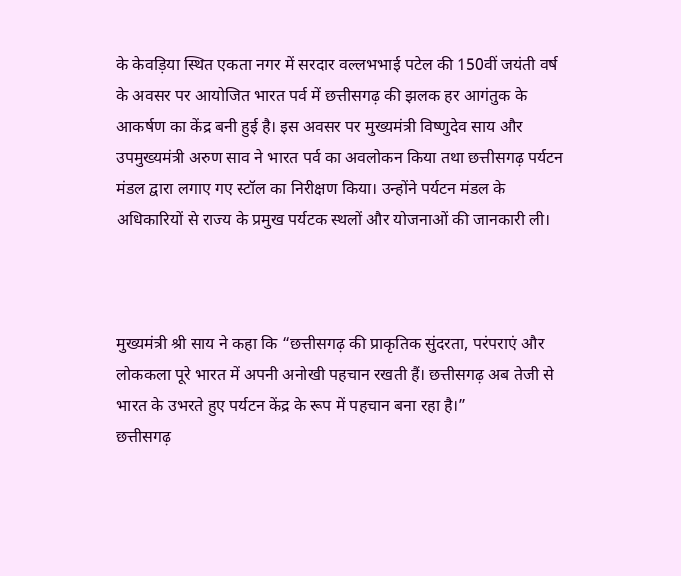के केवड़िया स्थित एकता नगर में सरदार वल्लभभाई पटेल की 150वीं जयंती वर्ष के अवसर पर आयोजित भारत पर्व में छत्तीसगढ़ की झलक हर आगंतुक के आकर्षण का केंद्र बनी हुई है। इस अवसर पर मुख्यमंत्री विष्णुदेव साय और उपमुख्यमंत्री अरुण साव ने भारत पर्व का अवलोकन किया तथा छत्तीसगढ़ पर्यटन मंडल द्वारा लगाए गए स्टॉल का निरीक्षण किया। उन्होंने पर्यटन मंडल के अधिकारियों से राज्य के प्रमुख पर्यटक स्थलों और योजनाओं की जानकारी ली।



मुख्यमंत्री श्री साय ने कहा कि “छत्तीसगढ़ की प्राकृतिक सुंदरता, परंपराएं और लोककला पूरे भारत में अपनी अनोखी पहचान रखती हैं। छत्तीसगढ़ अब तेजी से भारत के उभरते हुए पर्यटन केंद्र के रूप में पहचान बना रहा है।”
छत्तीसगढ़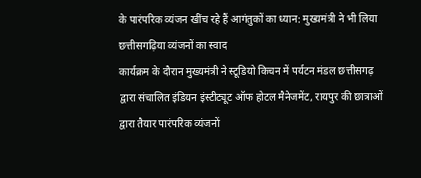के पारंपरिक व्यंजन खींच रहे हैं आगंतुकों का ध्यान: मुख्यमंत्री ने भी लिया छत्तीसगढ़िया व्यंजनों का स्वाद
कार्यक्रम के दौरान मुख्यमंत्री ने स्टूडियो किचन में पर्यटन मंडल छत्तीसगढ़ द्वारा संचालित इंडियन इंस्टीट्यूट ऑफ होटल मैनेजमेंट, रायपुर की छात्राओं द्वारा तैयार पारंपरिक व्यंजनों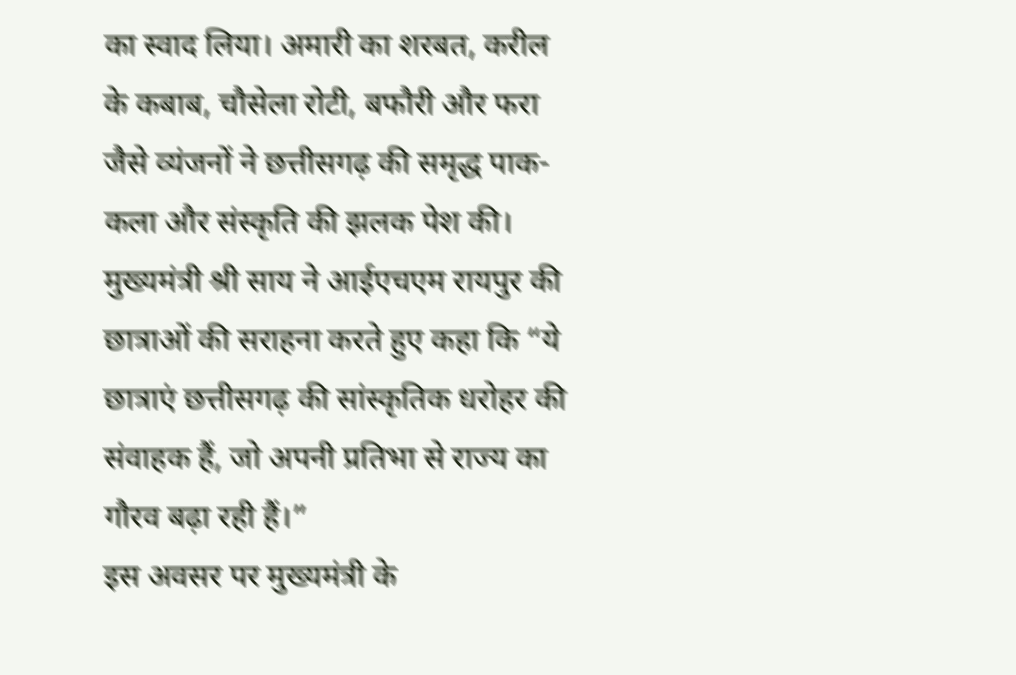का स्वाद लिया। अमारी का शरबत, करील के कबाब, चौसेला रोटी, बफौरी और फरा जैसे व्यंजनों ने छत्तीसगढ़ की समृद्ध पाक-कला और संस्कृति की झलक पेश की।
मुख्यमंत्री श्री साय ने आईएचएम रायपुर की छात्राओं की सराहना करते हुए कहा कि “ये छात्राएं छत्तीसगढ़ की सांस्कृतिक धरोहर की संवाहक हैं, जो अपनी प्रतिभा से राज्य का गौरव बढ़ा रही हैं।”
इस अवसर पर मुख्यमंत्री के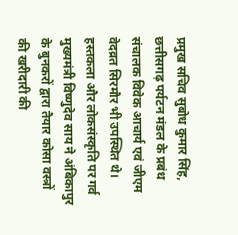प्रमुख सचिव सुबोध कुमार सिंह, छत्तीसगढ़ पर्यटन मंडल के प्रबंध संचालक विवेक आचार्य एवं जीएम वेदव्रत सिरमौर भी उपस्थित थे।
हस्तकला और लोकसंस्कृति पर गर्व
मुख्यमंत्री विष्णुदेव साय ने अंबिकापुर के बुनकरों द्वारा तैयार कोसा वस्त्रों की खरीदारी की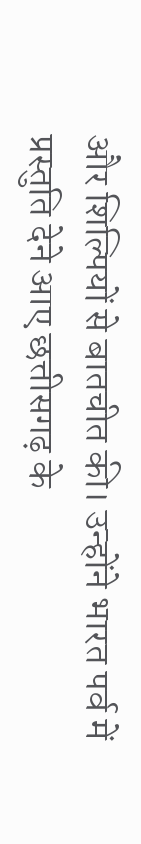और शिल्पियों से बातचीत की। उन्होंने भारत पर्व में प्रस्तुति देने आए छत्तीसगढ़ के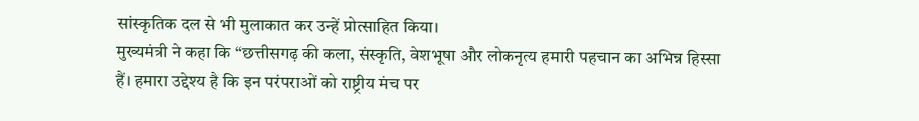सांस्कृतिक दल से भी मुलाकात कर उन्हें प्रोत्साहित किया।
मुख्यमंत्री ने कहा कि “छत्तीसगढ़ की कला, संस्कृति, वेशभूषा और लोकनृत्य हमारी पहचान का अभिन्न हिस्सा हैं। हमारा उद्देश्य है कि इन परंपराओं को राष्ट्रीय मंच पर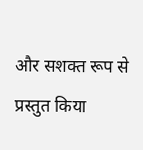और सशक्त रूप से प्रस्तुत किया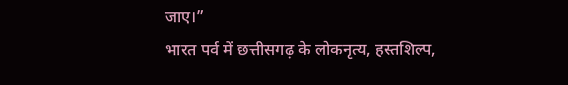जाए।”
भारत पर्व में छत्तीसगढ़ के लोकनृत्य, हस्तशिल्प,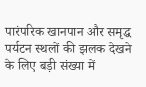पारंपरिक खानपान और समृद्ध पर्यटन स्थलों की झलक देखने के लिए बड़ी संख्या में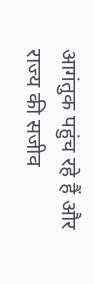आगंतुक पहुंच रहे हैं और राज्य की सजीव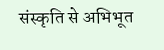संस्कृति से अभिभूत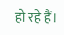हो रहे हैं।